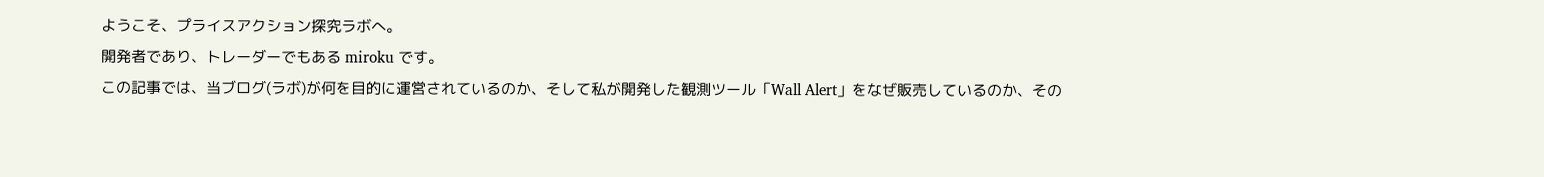ようこそ、プライスアクション探究ラボへ。
開発者であり、トレーダーでもある miroku です。
この記事では、当ブログ(ラボ)が何を目的に運営されているのか、そして私が開発した観測ツール「Wall Alert」をなぜ販売しているのか、その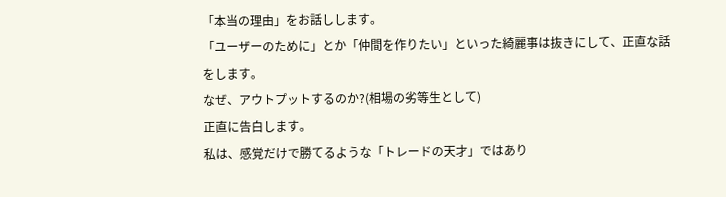「本当の理由」をお話しします。
「ユーザーのために」とか「仲間を作りたい」といった綺麗事は抜きにして、正直な話をします。
なぜ、アウトプットするのか?(相場の劣等生として)
正直に告白します。
私は、感覚だけで勝てるような「トレードの天才」ではあり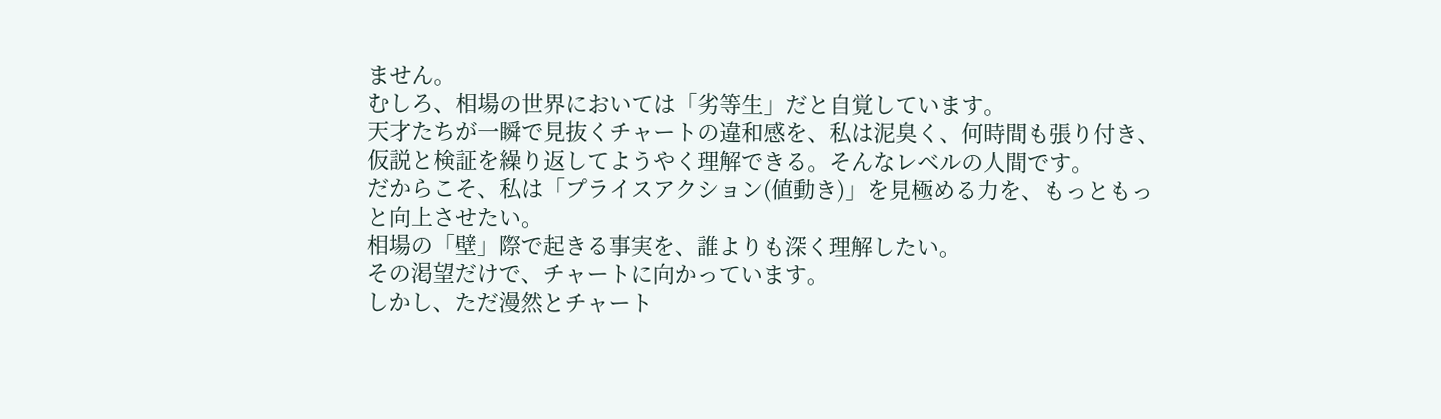ません。
むしろ、相場の世界においては「劣等生」だと自覚しています。
天才たちが一瞬で見抜くチャートの違和感を、私は泥臭く、何時間も張り付き、仮説と検証を繰り返してようやく理解できる。そんなレベルの人間です。
だからこそ、私は「プライスアクション(値動き)」を見極める力を、もっともっと向上させたい。
相場の「壁」際で起きる事実を、誰よりも深く理解したい。
その渇望だけで、チャートに向かっています。
しかし、ただ漫然とチャート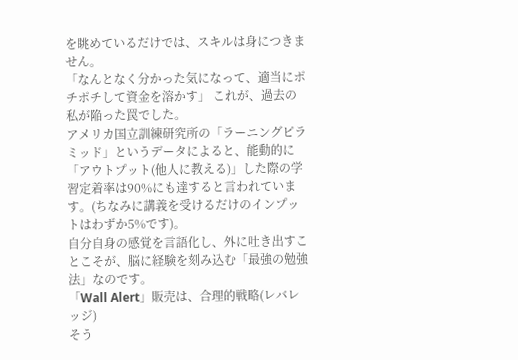を眺めているだけでは、スキルは身につきません。
「なんとなく分かった気になって、適当にポチポチして資金を溶かす」 これが、過去の私が陥った罠でした。
アメリカ国立訓練研究所の「ラーニングピラミッド」というデータによると、能動的に「アウトプット(他人に教える)」した際の学習定着率は90%にも達すると言われています。(ちなみに講義を受けるだけのインプットはわずか5%です)。
自分自身の感覚を言語化し、外に吐き出すことこそが、脳に経験を刻み込む「最強の勉強法」なのです。
「Wall Alert」販売は、合理的戦略(レバレッジ)
そう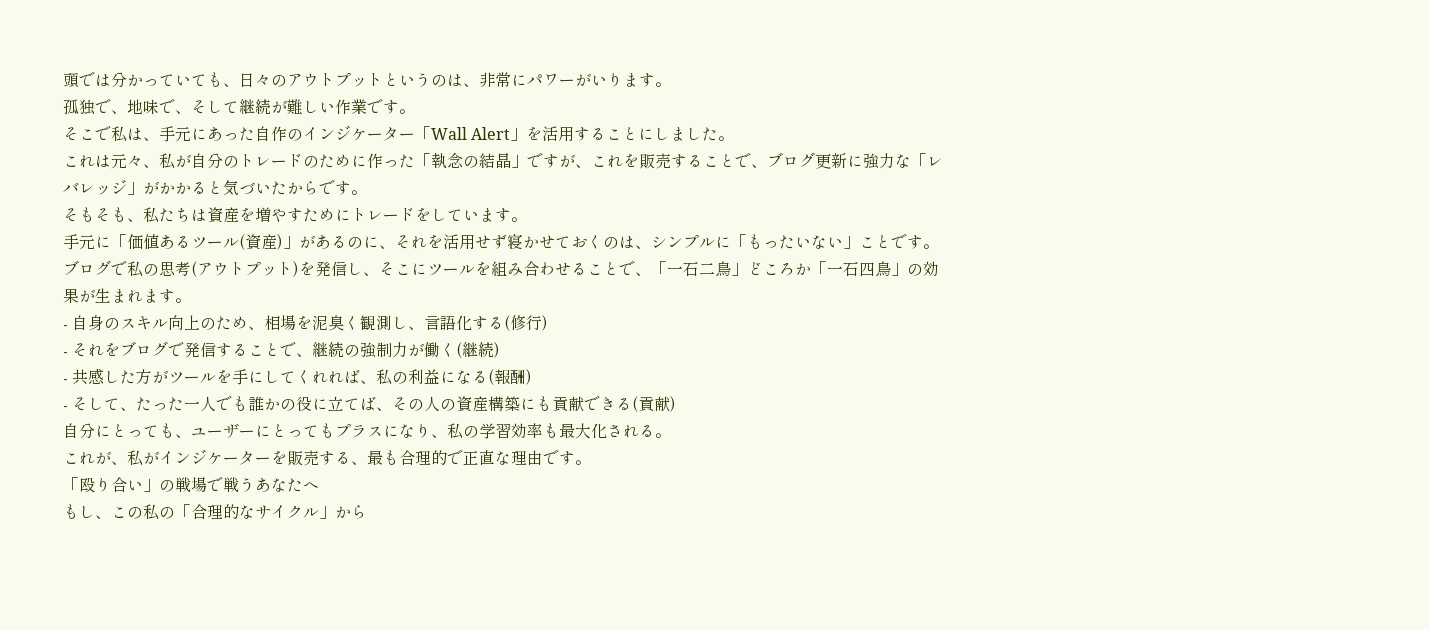頭では分かっていても、日々のアウトプットというのは、非常にパワーがいります。
孤独で、地味で、そして継続が難しい作業です。
そこで私は、手元にあった自作のインジケーター「Wall Alert」を活用することにしました。
これは元々、私が自分のトレードのために作った「執念の結晶」ですが、これを販売することで、ブログ更新に強力な「レバレッジ」がかかると気づいたからです。
そもそも、私たちは資産を増やすためにトレードをしています。
手元に「価値あるツール(資産)」があるのに、それを活用せず寝かせておくのは、シンプルに「もったいない」ことです。
ブログで私の思考(アウトプット)を発信し、そこにツールを組み合わせることで、「一石二鳥」どころか「一石四鳥」の効果が生まれます。
- 自身のスキル向上のため、相場を泥臭く観測し、言語化する(修行)
- それをブログで発信することで、継続の強制力が働く(継続)
- 共感した方がツールを手にしてくれれば、私の利益になる(報酬)
- そして、たった一人でも誰かの役に立てば、その人の資産構築にも貢献できる(貢献)
自分にとっても、ユーザーにとってもプラスになり、私の学習効率も最大化される。
これが、私がインジケーターを販売する、最も合理的で正直な理由です。
「殴り合い」の戦場で戦うあなたへ
もし、この私の「合理的なサイクル」から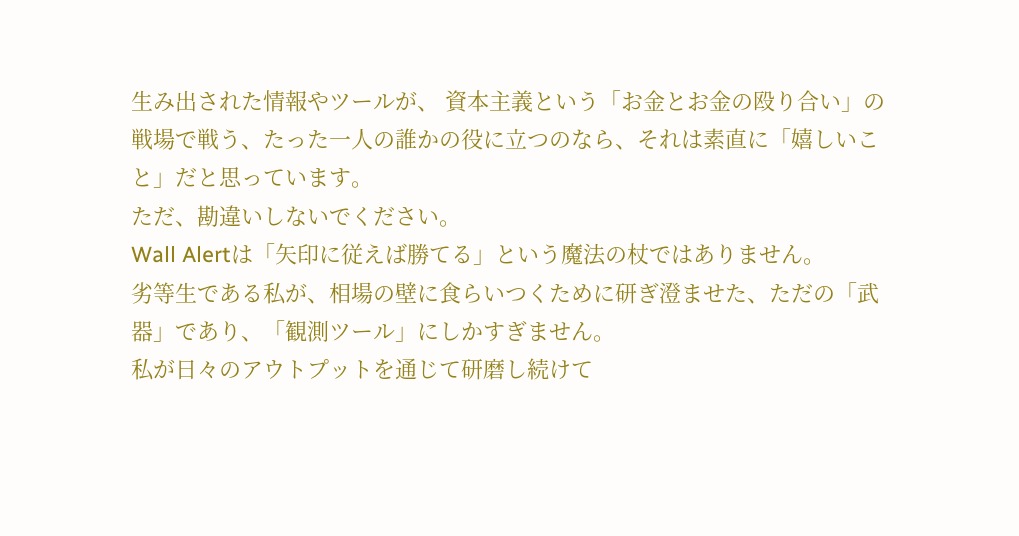生み出された情報やツールが、 資本主義という「お金とお金の殴り合い」の戦場で戦う、たった一人の誰かの役に立つのなら、それは素直に「嬉しいこと」だと思っています。
ただ、勘違いしないでください。
Wall Alertは「矢印に従えば勝てる」という魔法の杖ではありません。
劣等生である私が、相場の壁に食らいつくために研ぎ澄ませた、ただの「武器」であり、「観測ツール」にしかすぎません。
私が日々のアウトプットを通じて研磨し続けて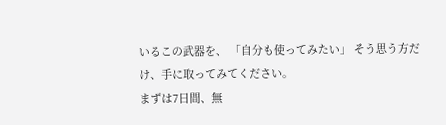いるこの武器を、 「自分も使ってみたい」 そう思う方だけ、手に取ってみてください。
まずは7日間、無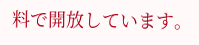料で開放しています。